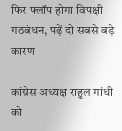फिर फ्लॉप होगा विपक्षी गठबंधन, पढ़ें दो सबसे बड़े कारण

कांग्रेस अध्यक्ष राहुल गांधी को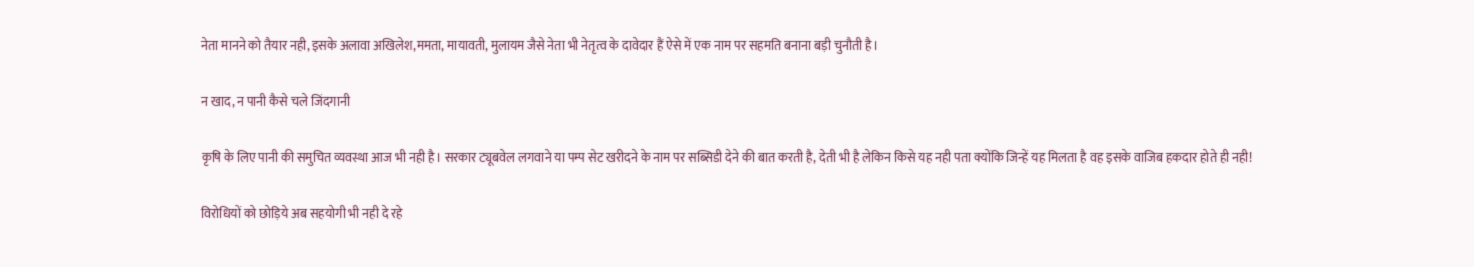नेता मानने को तैयार नही, इसके अलावा अखिलेश,ममता, मायावती, मुलायम जैसे नेता भी नेतृत्व के दावेदार हैं ऐसे में एक नाम पर सहमति बनाना बड़ी चुनौती है।

न खाद, न पानी कैसे चले जिंदगानी

कृषि के लिए पानी की समुचित व्यवस्था आज भी नही है। सरकार ट्यूबवेल लगवाने या पम्प सेट खरीदने के नाम पर सब्सिडी देने की बात करती है, देती भी है लेकिन किसे यह नही पता क्योंकि जिन्हें यह मिलता है वह इसके वाजिब हकदार होते ही नही!

विरोधियों को छोड़िये अब सहयोगी भी नही दे रहे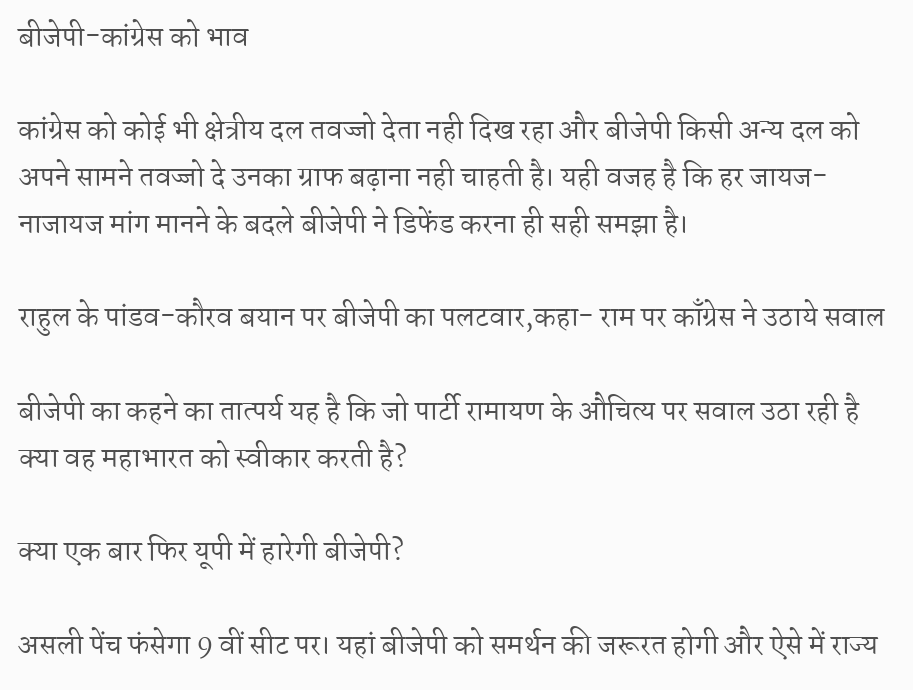बीजेपी-कांग्रेस को भाव

कांग्रेस को कोई भी क्षेत्रीय दल तवज्जो देता नही दिख रहा और बीजेपी किसी अन्य दल को अपने सामने तवज्जो दे उनका ग्राफ बढ़ाना नही चाहती है। यही वजह है कि हर जायज-नाजायज मांग मानने के बदले बीजेपी ने डिफेंड करना ही सही समझा है।

राहुल के पांडव-कौरव बयान पर बीजेपी का पलटवार,कहा- राम पर काँग्रेस ने उठाये सवाल

बीजेपी का कहने का तात्पर्य यह है कि जो पार्टी रामायण के औचित्य पर सवाल उठा रही है क्या वह महाभारत को स्वीकार करती है?

क्या एक बार फिर यूपी में हारेगी बीजेपी?

असली पेंच फंसेगा 9 वीं सीट पर। यहां बीजेपी को समर्थन की जरूरत होगी और ऐसे में राज्य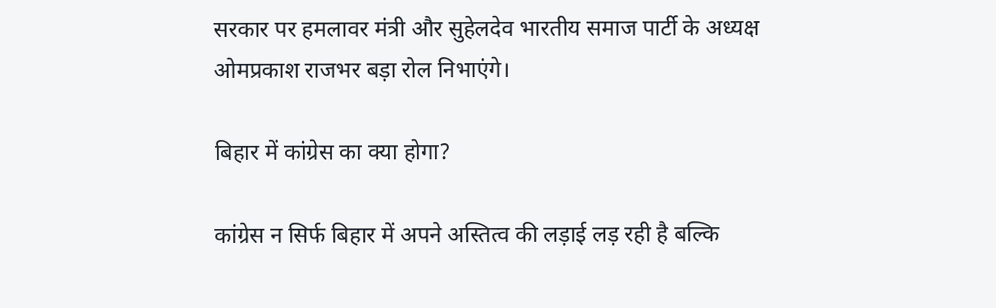सरकार पर हमलावर मंत्री और सुहेलदेव भारतीय समाज पार्टी के अध्यक्ष ओमप्रकाश राजभर बड़ा रोल निभाएंगे।

बिहार में कांग्रेस का क्या होगा?

कांग्रेस न सिर्फ बिहार में अपने अस्तित्व की लड़ाई लड़ रही है बल्कि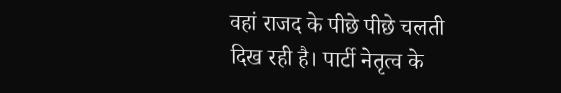वहां राजद के पीछे पीछे चलती दिख रही है। पार्टी नेतृत्व के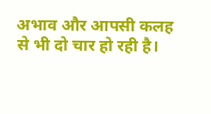अभाव और आपसी कलह से भी दो चार हो रही है।